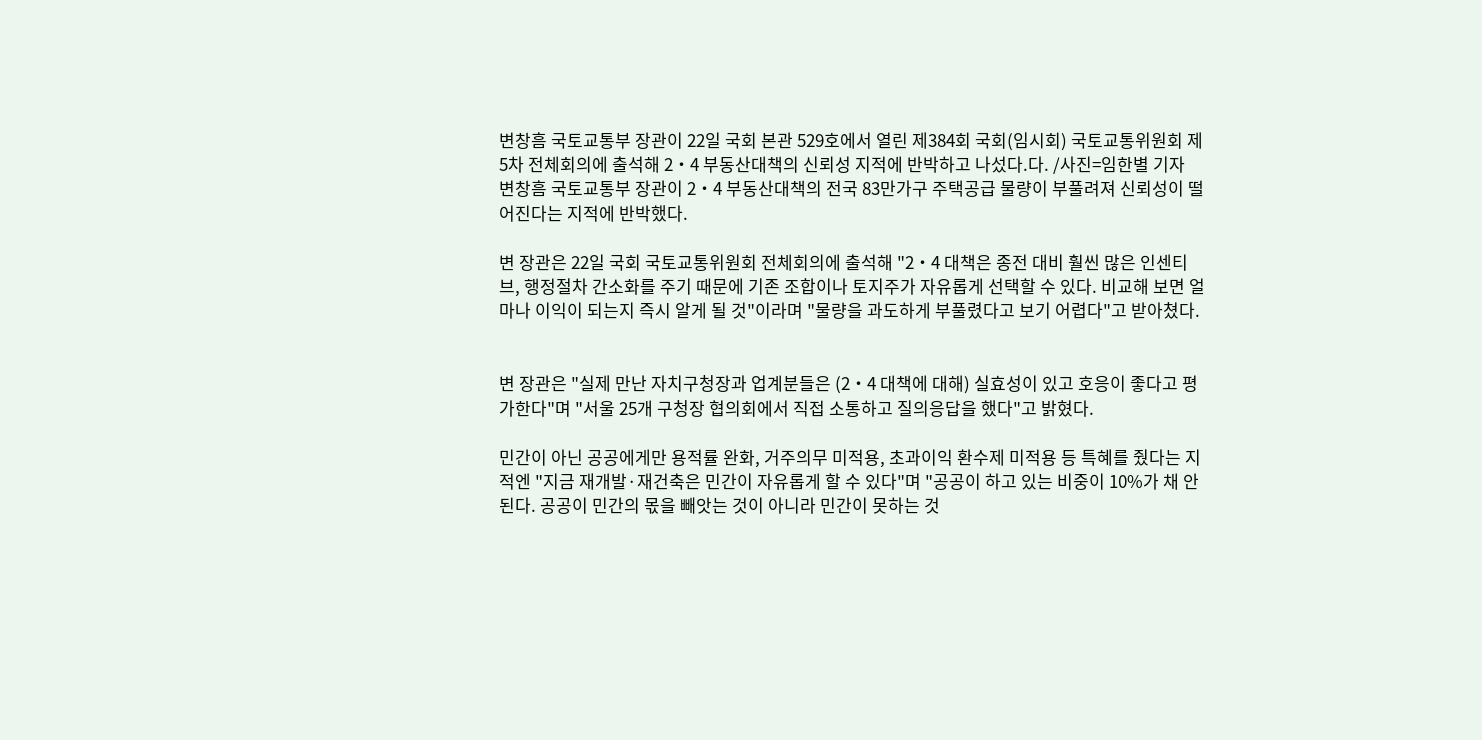변창흠 국토교통부 장관이 22일 국회 본관 529호에서 열린 제384회 국회(임시회) 국토교통위원회 제5차 전체회의에 출석해 2‧4 부동산대책의 신뢰성 지적에 반박하고 나섰다.다. /사진=임한별 기자
변창흠 국토교통부 장관이 2‧4 부동산대책의 전국 83만가구 주택공급 물량이 부풀려져 신뢰성이 떨어진다는 지적에 반박했다.

변 장관은 22일 국회 국토교통위원회 전체회의에 출석해 "2‧4 대책은 종전 대비 훨씬 많은 인센티브, 행정절차 간소화를 주기 때문에 기존 조합이나 토지주가 자유롭게 선택할 수 있다. 비교해 보면 얼마나 이익이 되는지 즉시 알게 될 것"이라며 "물량을 과도하게 부풀렸다고 보기 어렵다"고 받아쳤다.


변 장관은 "실제 만난 자치구청장과 업계분들은 (2‧4 대책에 대해) 실효성이 있고 호응이 좋다고 평가한다"며 "서울 25개 구청장 협의회에서 직접 소통하고 질의응답을 했다"고 밝혔다.

민간이 아닌 공공에게만 용적률 완화, 거주의무 미적용, 초과이익 환수제 미적용 등 특혜를 줬다는 지적엔 "지금 재개발·재건축은 민간이 자유롭게 할 수 있다"며 "공공이 하고 있는 비중이 10%가 채 안 된다. 공공이 민간의 몫을 빼앗는 것이 아니라 민간이 못하는 것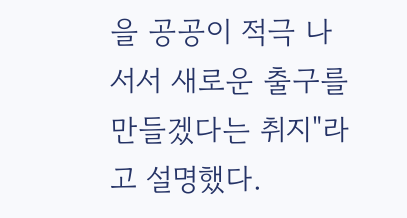을 공공이 적극 나서서 새로운 출구를 만들겠다는 취지"라고 설명했다.